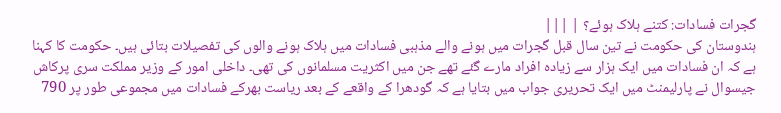گجرات فسادات: کتنے ہلاک ہوئے؟ | |||
ہندوستان کی حکومت نے تین سال قبل گجرات میں ہونے والے مذہبی فسادات میں ہلاک ہونے والوں کی تفصیلات بتائی ہیں۔ حکومت کا کہنا ہے کہ ان فسادات میں ایک ہزار سے زیادہ افراد مارے گئے تھے جن میں اکثریت مسلمانوں کی تھی۔ داخلی امور کے وزیر مملکت سری پرکاش جیسوال نے پارلیمنٹ میں ایک تحریری جواب میں بتایا ہے کہ گودھرا کے واقعے کے بعد ریاست بھرکے فسادات میں مجموعی طور پر 790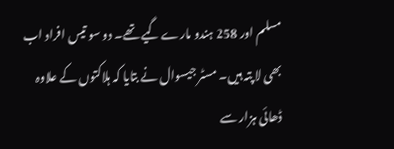مسلم اور 258 ہندو مارے گیے تھے۔ دو سو تیس افراد اب بھی لا پتہ ہیں۔ مسٹر جیسوال نے بتایا کہ ہلاکتوں کے علاوہ ڈھائی ہزار سے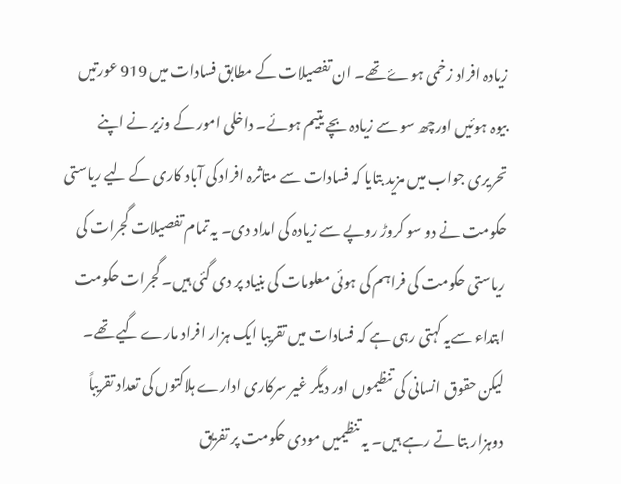زیادہ افراد زخمی ہوۓ تھے۔ ان تفصیلات کے مطابق فسادات میں 919 عورتیں بیوہ ہوئیں اورچھ سو سے زیادہ بچے یتیم ہوئے۔ داخلی امور کے وزیر نے اپنے تحریری جواب میں مزید بتایا کہ فسادات سے متاثرہ افراد کی آباد کاری کے لیے ریاستی حکومت نے دو سو کروڑ روپے سے زیادہ کی امداد دی۔ یہ تمام تفصیلات گجرات کی ریاستی حکومت کی فراہم کی ہوئی معلومات کی بنیاد پر دی گئی ہیں۔ گجرات حکومت ابتداء سےیہ کہتی رہی ہے کہ فسادات میں تقریبا ایک ہزار افراد مارے گیے تھے۔ لیکن حقوق انسانی کی تنظیموں اور دیگر غیر سرکاری ادارے ہلاکتوں کی تعداد تقریباً دوہزار بتا تے رہے ہیں۔ یہ تنظیمیں مودی حکومت پر تفریق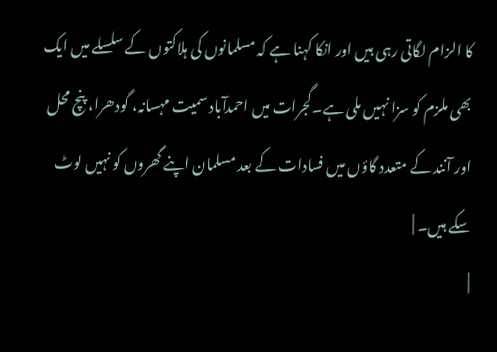کا الزام لگاتی رہی ہیں اور انکا کہنا ہے کہ مسلمانوں کی ہلاکتوں کے سلسلے میں ایک بھی ملزم کو سزا نہیں ملی ہے۔گجرات میں احمدآباد سمیت مہسانہ، گودھرا، پنچ محل اور آنند کے متعدد گاؤں میں فسادات کے بعد مسلمان اپنے گھروں کو نہیں لوٹ سکے ہیں۔ |
|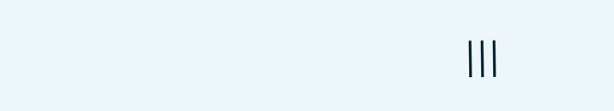|||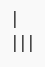| |||